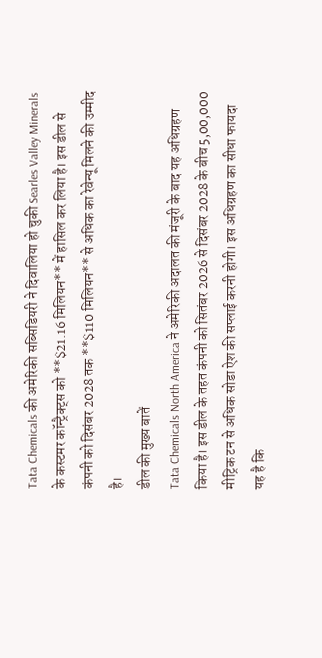Tata Chemicals की अमेरिकी सब्सिडियरी ने दिवालिया हो चुकी Searles Valley Minerals के कस्टमर कॉन्ट्रैक्ट्स को **$21.16 मिलियन** में हासिल कर लिया है। इस डील से कंपनी को दिसंबर 2028 तक **$110 मिलियन** से अधिक का रेवेन्यू मिलने की उम्मीद है।
डील की मुख्य बातें
Tata Chemicals North America ने अमेरिकी अदालत की मंजूरी के बाद यह अधिग्रहण किया है। इस डील के तहत कंपनी को सितंबर 2026 से दिसंबर 2028 के बीच 5,00,000 मीट्रिक टन से अधिक सोडा ऐश की सप्लाई करनी होगी। इस अधिग्रहण का सीधा फायदा यह है कि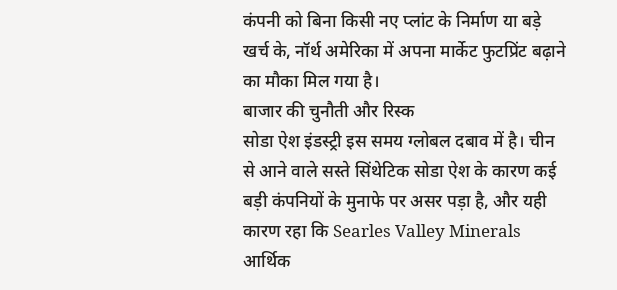कंपनी को बिना किसी नए प्लांट के निर्माण या बड़े खर्च के, नॉर्थ अमेरिका में अपना मार्केट फुटप्रिंट बढ़ाने का मौका मिल गया है।
बाजार की चुनौती और रिस्क
सोडा ऐश इंडस्ट्री इस समय ग्लोबल दबाव में है। चीन से आने वाले सस्ते सिंथेटिक सोडा ऐश के कारण कई बड़ी कंपनियों के मुनाफे पर असर पड़ा है, और यही कारण रहा कि Searles Valley Minerals आर्थिक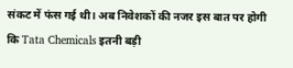संकट में फंस गई थी। अब निवेशकों की नजर इस बात पर होगी कि Tata Chemicals इतनी बड़ी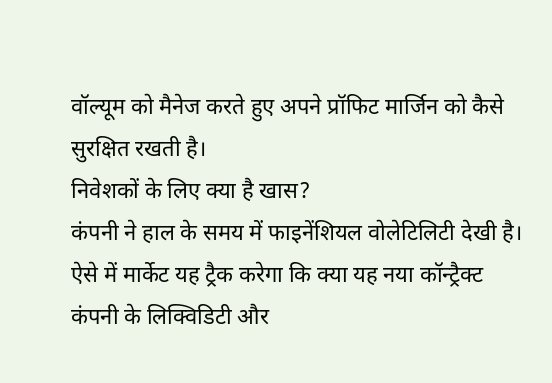वॉल्यूम को मैनेज करते हुए अपने प्रॉफिट मार्जिन को कैसे सुरक्षित रखती है।
निवेशकों के लिए क्या है खास?
कंपनी ने हाल के समय में फाइनेंशियल वोलेटिलिटी देखी है। ऐसे में मार्केट यह ट्रैक करेगा कि क्या यह नया कॉन्ट्रैक्ट कंपनी के लिक्विडिटी और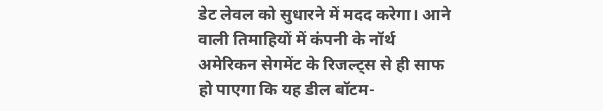डेट लेवल को सुधारने में मदद करेगा। आने वाली तिमाहियों में कंपनी के नॉर्थ अमेरिकन सेगमेंट के रिजल्ट्स से ही साफ हो पाएगा कि यह डील बॉटम-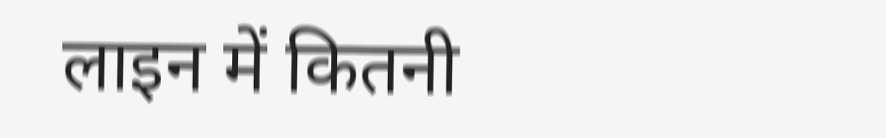लाइन में कितनी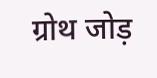ग्रोथ जोड़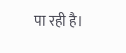पा रही है।